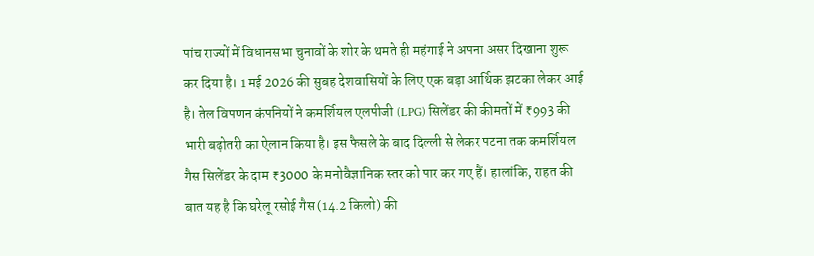पांच राज्यों में विधानसभा चुनावों के शोर के थमते ही महंगाई ने अपना असर दिखाना शुरू कर दिया है। 1 मई 2026 की सुबह देशवासियों के लिए एक बड़ा आर्थिक झटका लेकर आई है। तेल विपणन कंपनियों ने कमर्शियल एलपीजी (LPG) सिलेंडर की कीमतों में ₹993 की भारी बढ़ोतरी का ऐलान किया है। इस फैसले के बाद दिल्ली से लेकर पटना तक कमर्शियल गैस सिलेंडर के दाम ₹3000 के मनोवैज्ञानिक स्तर को पार कर गए हैं। हालांकि, राहत की बात यह है कि घरेलू रसोई गैस (14.2 किलो) की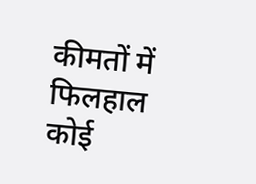कीमतों में फिलहाल कोई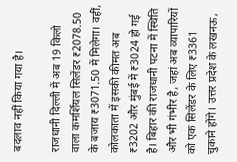बदलाव नहीं किया गया है।

राजधानी दिल्ली में अब 19 किलो वाला कमर्शियल सिलेंडर ₹2078.50 के बजाय ₹3071.50 में मिलेगा। वहीं, कोलकाता में इसकी कीमत अब ₹3202 और मुंबई में ₹3024 हो गई है। बिहार की राजधानी पटना में स्थिति और भी गंभीर है, जहां अब व्यापारियों को एक सिलेंडर के लिए ₹3361 चुकाने होंगे। उत्तर प्रदेश के लखनऊ,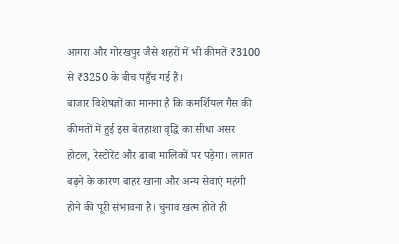आगरा और गोरखपुर जैसे शहरों में भी कीमतें ₹3100 से ₹3250 के बीच पहुँच गई हैं।
बाजार विशेषज्ञों का मानना है कि कमर्शियल गैस की कीमतों में हुई इस बेतहाशा वृद्धि का सीधा असर होटल, रेस्टोरेंट और ढाबा मालिकों पर पड़ेगा। लागत बढ़ने के कारण बाहर खाना और अन्य सेवाएं महंगी होने की पूरी संभावना है। चुनाव खत्म होते ही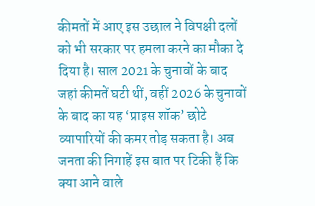कीमतों में आए इस उछाल ने विपक्षी दलों को भी सरकार पर हमला करने का मौका दे दिया है। साल 2021 के चुनावों के बाद जहां कीमतें घटी थीं, वहीं 2026 के चुनावों के बाद का यह ‘प्राइस शॉक’ छोटे व्यापारियों की कमर तोड़ सकता है। अब जनता की निगाहें इस बात पर टिकी हैं कि क्या आने वाले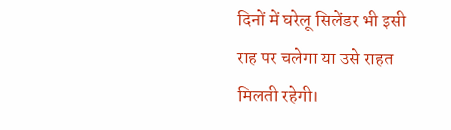दिनों में घरेलू सिलेंडर भी इसी राह पर चलेगा या उसे राहत मिलती रहेगी।